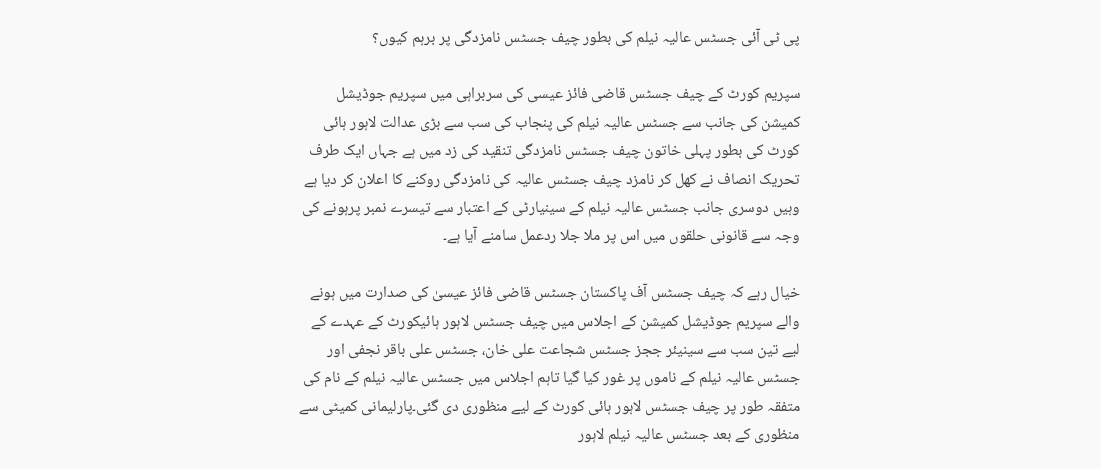پی ٹی آئی جسٹس عالیہ نیلم کی بطور چیف جسٹس نامزدگی پر برہم کیوں؟

سپریم کورٹ کے چیف جسٹس قاضی فائز عیسی کی سربراہی میں سپریم جوڈیشل کمیشن کی جانب سے جسٹس عالیہ نیلم کی پنجاب کی سب سے بڑی عدالت لاہور ہائی کورٹ کی بطور پہلی خاتون چیف جسٹس نامزدگی تنقید کی زد میں ہے جہاں ایک طرف تحریک انصاف نے کھل کر نامزد چیف جسٹس عالیہ کی نامزدگی روکنے کا اعلان کر دیا ہے وہیں دوسری جانب جسٹس عالیہ نیلم کے سینیارٹی کے اعتبار سے تیسرے نمبر پرہونے کی وجہ سے قانونی حلقوں میں اس پر ملا جلا ردعمل سامنے آیا ہے۔

خیال رہے کہ چیف جسٹس آف پاکستان جسٹس قاضی فائز عیسیٰ کی صدارت میں ہونے والے سپریم جوڈیشل کمیشن کے اجلاس میں چیف جسٹس لاہور ہائیکورٹ کے عہدے کے لیے تین سب سے سینیئر ججز جسٹس شجاعت علی خان، جسٹس علی باقر نجفی اور جسٹس عالیہ نیلم کے ناموں پر غور کیا گیا تاہم اجلاس میں جسٹس عالیہ نیلم کے نام کی متفقہ طور پر چیف جسٹس لاہور ہائی کورٹ کے لیے منظوری دی گئی۔پارلیمانی کمیٹی سے منظوری کے بعد جسٹس عالیہ نیلم لاہور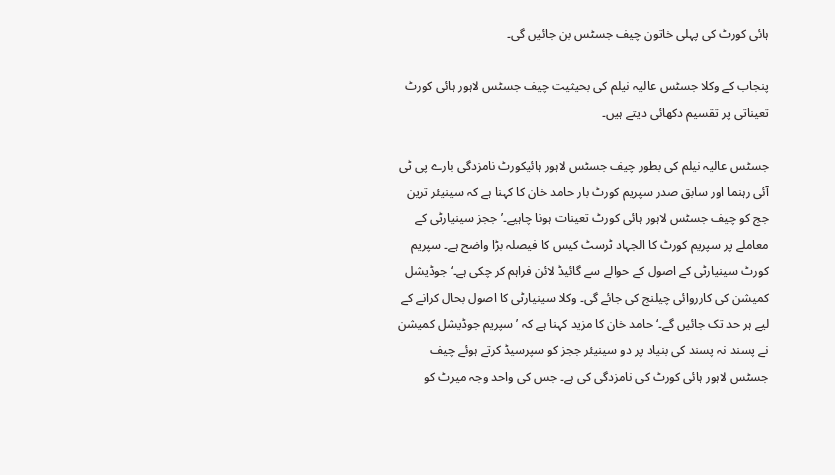ہائی کورٹ کی پہلی خاتون چیف جسٹس بن جائیں گی۔

پنجاب کے وکلا جسٹس عالیہ نیلم کی بحیثیت چیف جسٹس لاہور ہائی کورٹ تعیناتی پر تقسیم دکھائی دیتے ہیں۔

جسٹس عالیہ نیلم کی بطور چیف جسٹس لاہور ہائیکورٹ نامزدگی بارے پی ٹی آئی رہنما اور سابق صدر سپریم کورٹ بار حامد خان کا کہنا ہے کہ سینیئر ترین جج کو چیف جسٹس لاہور ہائی کورٹ تعینات ہونا چاہیے۔’ججز سینیارٹی کے معاملے پر سپریم کورٹ کا الجہاد ٹرسٹ کیس کا فیصلہ بڑا واضح ہے۔ سپریم کورٹ سینیارٹی کے اصول کے حوالے سے گائیڈ لائن فراہم کر چکی ہے۔‘جوڈیشل کمیشن کی کارروائی چیلنج کی جائے گی۔ وکلا سینیارٹی کا اصول بحال کرانے کے لیے ہر حد تک جائیں گے۔‘ حامد خان کا مزید کہنا ہے کہ ’سپریم جوڈیشل کمیشن نے پسند نہ پسند کی بنیاد پر دو سینیئر ججز کو سپرسیڈ کرتے ہوئے چیف جسٹس لاہور ہائی کورٹ کی نامزدگی کی ہے۔ جس کی واحد وجہ میرٹ کو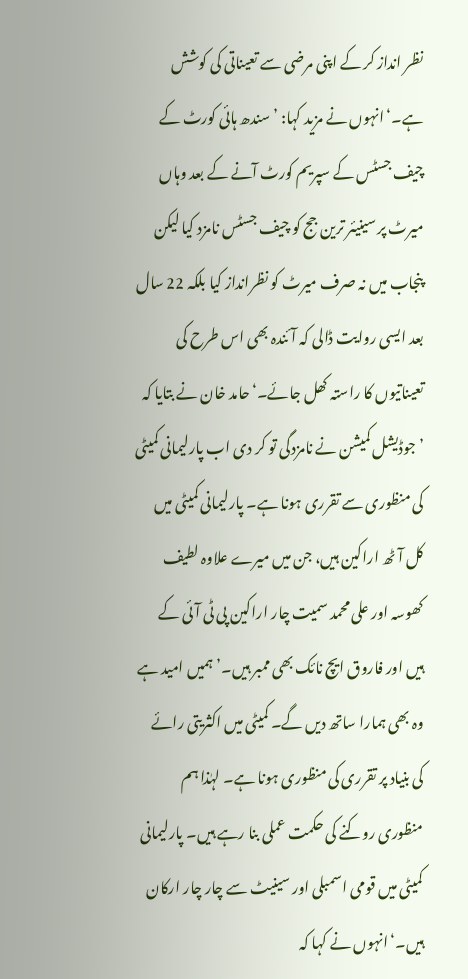نظر انداز کر کے اپنی مرضی سے تعیناتی کی کوشش ہے۔‘انہوں نے مزید کہا: ’سندھ ہائی کورٹ کے چیف جسٹس کے سپریم کورٹ آنے کے بعد وہاں میرٹ پر سینیئر ترین جج کو چیف جسٹس نامزد کیا لیکن پنجاب میں نہ صرف میرٹ کو نظرانداز کیا بلکہ 22 سال بعد ایسی روایت ڈالی کہ آئندہ بھی اس طرح کی تعیناتیوں کا راستہ کھل جائے۔‘حامد خان نے بتایا کہ ’جوڈیشل کمیشن نے نامزدگی تو کر دی اب پارلیمانی کمیٹی کی منظوری سے تقرری ہونا ہے۔ پارلیمانی کمیٹی میں کل آٹھ اراکین ہیں، جن میں میرے علاوہ لطیف کھوسہ اور علی محمد سمیت چار اراکین پی ٹی آئی کے ہیں اور فاروق ایچ نائک بھی ممبر ہیں۔’ہمیں امید ہے وہ بھی ہمارا ساتھ دیں گے۔ کمیٹی میں اکثریتی رائے کی بنیاد پر تقرری کی منظوری ہونا ہے۔ لہٰذا ہم منظوری روکنے کی حکمت عملی بنا رہے ہیں۔ پارلیمانی کمیٹی میں قومی اسمبلی اور سینیٹ سے چار چار ارکان ہیں۔‘انہوں نے کہا کہ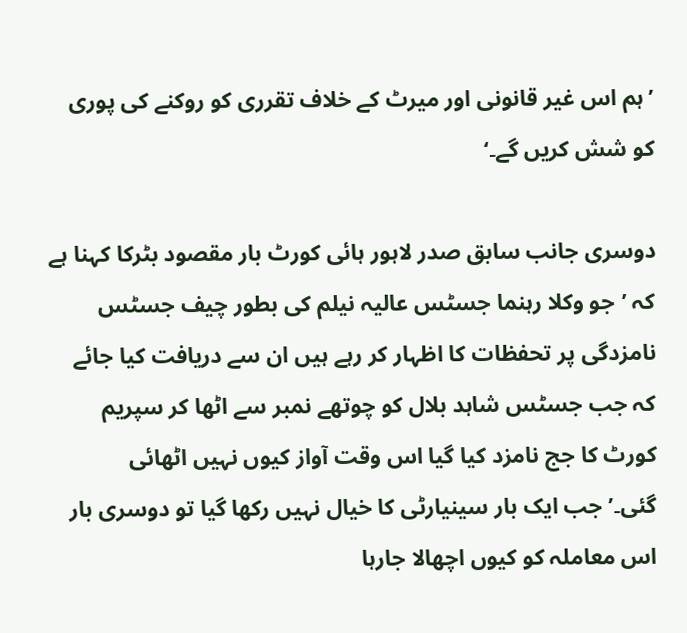’ہم اس غیر قانونی اور میرٹ کے خلاف تقرری کو روکنے کی پوری کو شش کریں گے۔‘

دوسری جانب سابق صدر لاہور ہائی کورٹ بار مقصود بٹرکا کہنا ہے کہ ’جو وکلا رہنما جسٹس عالیہ نیلم کی بطور چیف جسٹس نامزدگی پر تحفظات کا اظہار کر رہے ہیں ان سے دریافت کیا جائے کہ جب جسٹس شاہد بلال کو چوتھے نمبر سے اٹھا کر سپریم کورٹ کا جج نامزد کیا گیا اس وقت آواز کیوں نہیں اٹھائی گئی۔’جب ایک بار سینیارٹی کا خیال نہیں رکھا گیا تو دوسری بار اس معاملہ کو کیوں اچھالا جارہا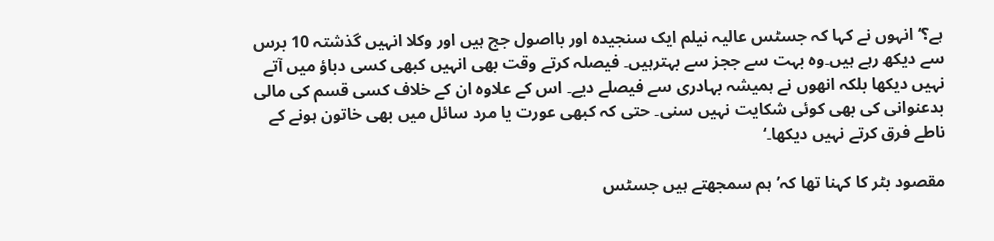ہے؟‘انہوں نے کہا کہ جسٹس عالیہ نیلم ایک سنجیدہ اور بااصول جج ہیں اور وکلا انہیں گذشتہ 10 برس سے دیکھ رہے ہیں۔وہ بہت سے ججز سے بہترہیں۔ فیصلہ کرتے وقت بھی انہیں کبھی کسی دباؤ میں آتے نہیں دیکھا بلکہ انھوں نے ہمیشہ بہادری سے فیصلے دیے۔ اس کے علاوہ ان کے خلاف کسی قسم کی مالی بدعنوانی کی بھی کوئی شکایت نہیں سنی۔ حتی کہ کبھی عورت یا مرد سائل میں بھی خاتون ہونے کے ناطے فرق کرتے نہیں دیکھا۔‘

مقصود بٹر کا کہنا تھا کہ’ہم سمجھتے ہیں جسٹس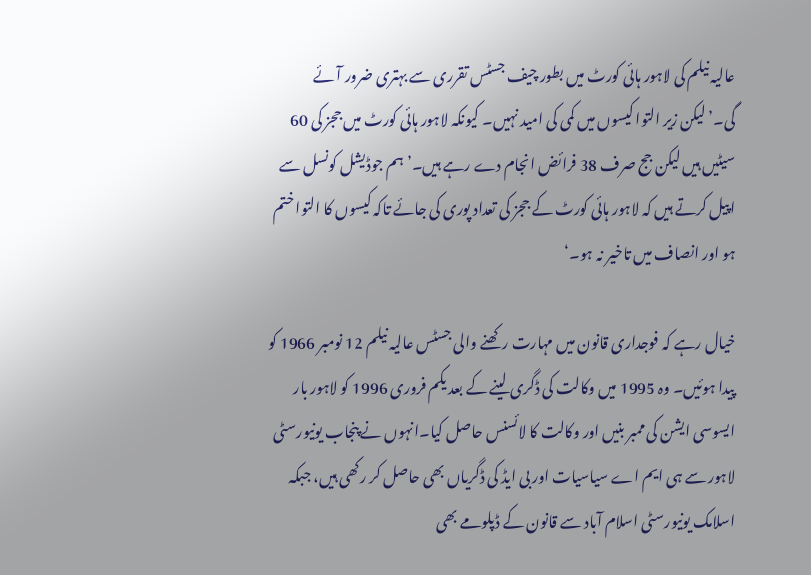عالیہ نیلم کی لاہور ہائی کورٹ میں بطور چیف جسٹس تقرری سے بہتری ضرور آئے گی۔’لیکن زیر التوا کیسوں میں کمی کی امید نہیں۔ کیونکہ لاہور ہائی کورٹ میں ججز کی 60 سیٹیں ہیں لیکن جج صرف 38 فرائض انجام دے رہے ہیں۔’ہم جوڈیشل کونسل سے اپیل کرتے ہیں کہ لاہور ہائی کورٹ کے ججز کی تعداد پوری کی جائے تاکہ کیسوں کا التوا ختم ہو اور انصاف میں تاخیر نہ ہو۔‘

خیال رہے کہ فوجداری قانون میں مہارت رکھنے والی جسٹس عالیہ نیلم 12 نومبر 1966 کو پیدا ہوئیں۔ وہ 1995 میں وکالت کی ڈگری لینے کے بعد یکم فروری 1996 کو لاہور بار ایسوسی ایشن کی ممبر بنیں اور وکالت کا لائسنس حاصل کیا۔انہوں نے پنجاب یونیورسٹی لاہور سے ہی ایم اے سیاسیات اور بی ایڈ کی ڈگریاں بھی حاصل کر رکھی ہیں، جبکہ اسلامک یونیورسٹی اسلام آباد سے قانون کے ڈپلومے بھی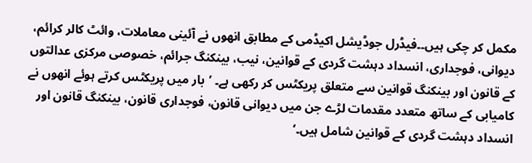مکمل کر چکی ہیں۔۔فیڈرل جوڈیشل اکیڈمی کے مطابق انھوں نے آئینی معاملات، وائٹ کالر کرائم، دیوانی، فوجداری، انسداد دہشت گردی کے قوانین، نیب، بینکنگ جرائم، خصوصی مرکزی عدالتوں کے قانون اور بینکنگ قوانین سے متعلق پریکٹس کر رکھی ہے۔ ’بار میں پریکٹس کرتے ہوئے انھوں نے کامیابی کے ساتھ متعدد مقدمات لڑے جن میں دیوانی قانون، فوجداری قانون، بینکنگ قانون اور انسداد دہشت گردی کے قوانین شامل ہیں۔‘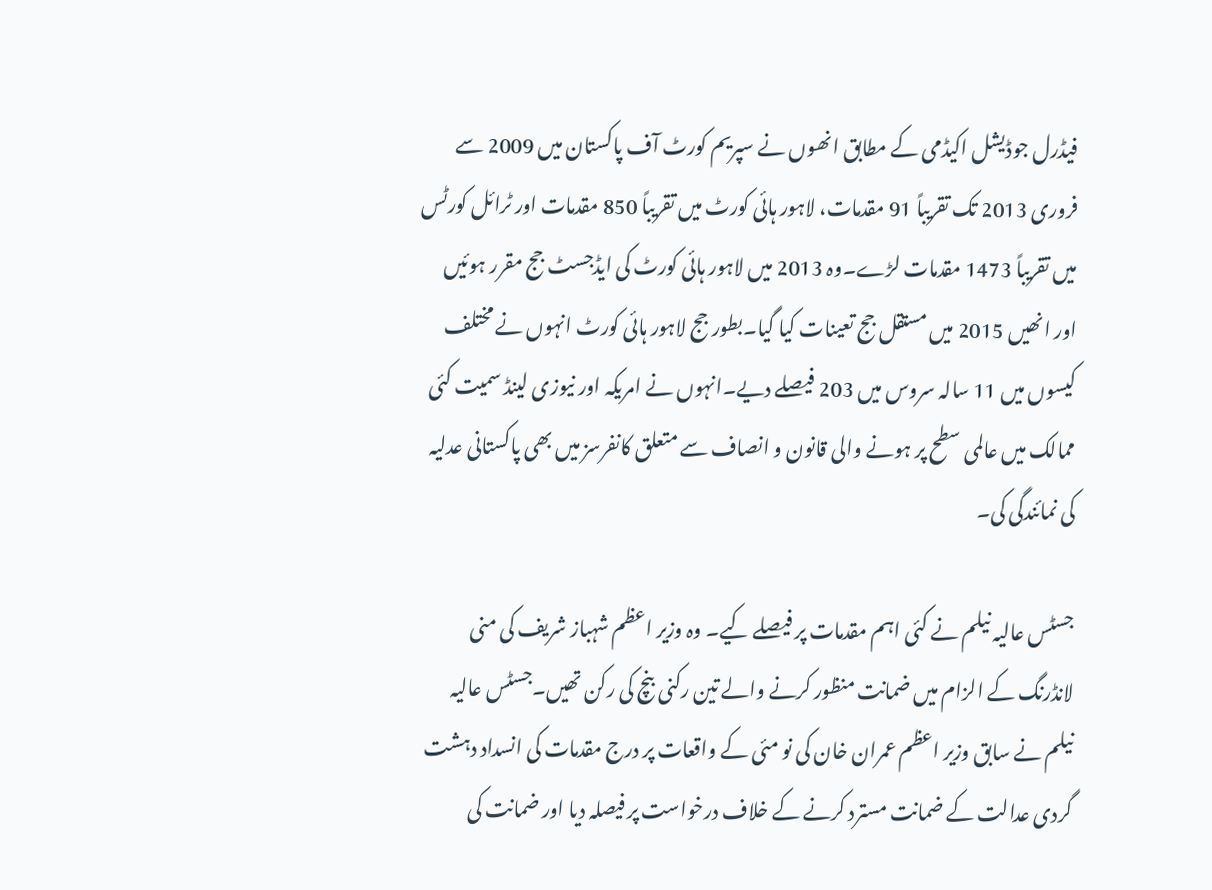فیڈرل جوڈیشل اکیڈمی کے مطابق انھوں نے سپریم کورٹ آف پاکستان میں 2009 سے فروری 2013 تک تقریباً 91 مقدمات، لاہور ہائی کورٹ میں تقریباً 850 مقدمات اور ٹرائل کورٹس میں تقریباً 1473 مقدمات لڑے۔وہ 2013 میں لاہور ہائی کورٹ کی ایڈجسٹ جج مقرر ہوئیں اور انھیں 2015 میں مستقل جج تعینات کیا گیا۔بطور جج لاہور ہائی کورٹ انہوں نے مختلف کیسوں میں 11 سالہ سروس میں 203 فیصلے دیے۔انہوں نے امریکہ اور نیوزی لینڈ سمیت کئی ممالک میں عالمی سطح پر ہونے والی قانون و انصاف سے متعلق کانفرسز میں بھی پاکستانی عدلیہ کی نمائندگی کی۔

جسٹس عالیہ نیلم نے کئی اہم مقدمات پر فیصلے کیے۔ وہ وزیر اعظم شہباز شریف کی منی لانڈرنگ کے الزام میں ضمانت منظور کرنے والے تین رکنی بنچ کی رکن تھیں۔جسٹس عالیہ نیلم نے سابق وزیر اعظم عمران خان کی نو مئی کے واقعات پر درج مقدمات کی انسداد دہشت گردی عدالت کے ضمانت مسترد کرنے کے خلاف درخواست پر فیصلہ دیا اور ضمانت کی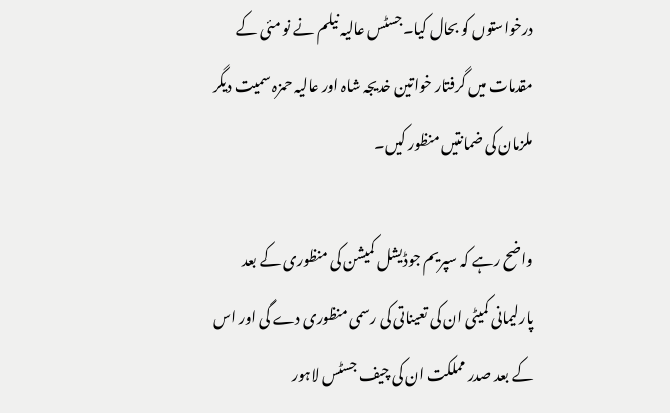درخواستوں کو بحال کیا۔جسٹس عالیہ نیلم نے نو مئی کے مقدمات میں گرفتار خواتین خدیجہ شاہ اور عالیہ حمزہ سمیت دیگر ملزمان کی ضمانتیں منظور کیں۔

واضح رہے کہ سپریم جوڈیشل کمیشن کی منظوری کے بعد پارلیمانی کمیٹی ان کی تعیناتی کی رسمی منظوری دے گی اور اس کے بعد صدر مملکت ان کی چیف جسٹس لاہور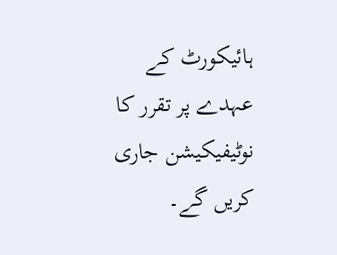ہائیکورٹ کے عہدے پر تقرر کا نوٹیفیکیشن جاری کریں گے۔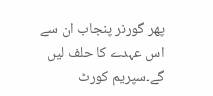پھر گورنر پنجاب ان سے اس عہدے کا حلف لیں گے۔سپریم کورٹ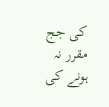کی جج مقرر نہ ہونے کی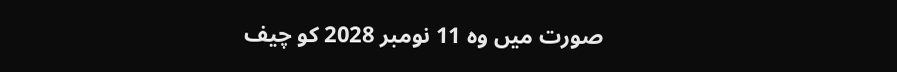صورت میں وہ 11 نومبر 2028 کو چیف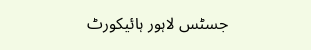جسٹس لاہور ہائیکورٹ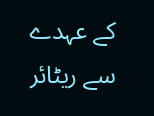کے عہدے سے ریٹائر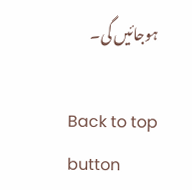ہوجائیں گی۔

Back to top button